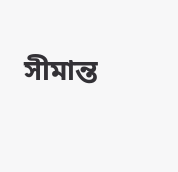সীমান্ত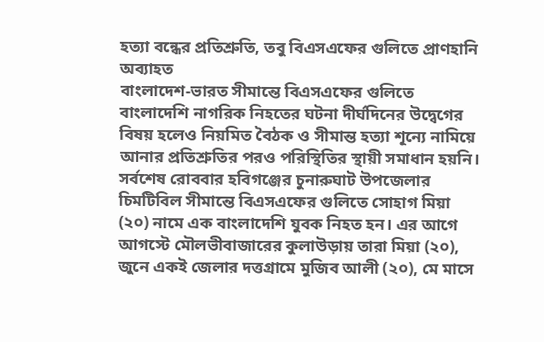হত্যা বন্ধের প্রতিশ্রুতি, তবু বিএসএফের গুলিতে প্রাণহানি অব্যাহত
বাংলাদেশ-ভারত সীমান্তে বিএসএফের গুলিতে বাংলাদেশি নাগরিক নিহতের ঘটনা দীর্ঘদিনের উদ্বেগের বিষয় হলেও নিয়মিত বৈঠক ও সীমান্ত হত্যা শূন্যে নামিয়ে আনার প্রতিশ্রুতির পরও পরিস্থিতির স্থায়ী সমাধান হয়নি। সর্বশেষ রোববার হবিগঞ্জের চুনারুঘাট উপজেলার চিমটিবিল সীমান্তে বিএসএফের গুলিতে সোহাগ মিয়া (২০) নামে এক বাংলাদেশি যুবক নিহত হন। এর আগে আগস্টে মৌলভীবাজারের কুলাউড়ায় তারা মিয়া (২০), জুনে একই জেলার দত্তগ্রামে মুজিব আলী (২০), মে মাসে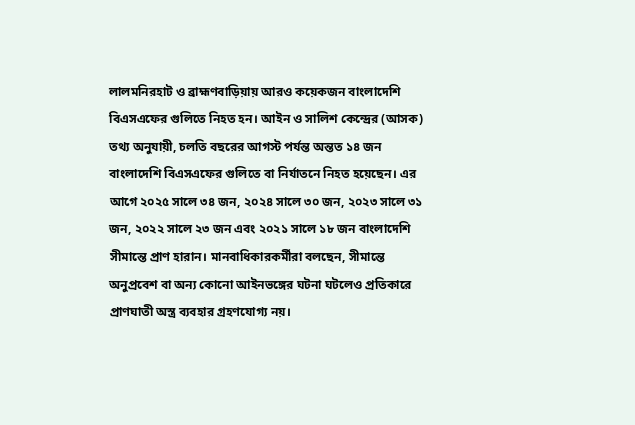লালমনিরহাট ও ব্রাহ্মণবাড়িয়ায় আরও কয়েকজন বাংলাদেশি বিএসএফের গুলিতে নিহত হন। আইন ও সালিশ কেন্দ্রের (আসক) তথ্য অনুযায়ী, চলতি বছরের আগস্ট পর্যন্ত অন্তত ১৪ জন বাংলাদেশি বিএসএফের গুলিতে বা নির্যাতনে নিহত হয়েছেন। এর আগে ২০২৫ সালে ৩৪ জন, ২০২৪ সালে ৩০ জন, ২০২৩ সালে ৩১ জন, ২০২২ সালে ২৩ জন এবং ২০২১ সালে ১৮ জন বাংলাদেশি সীমান্তে প্রাণ হারান। মানবাধিকারকর্মীরা বলছেন, সীমান্তে অনুপ্রবেশ বা অন্য কোনো আইনভঙ্গের ঘটনা ঘটলেও প্রতিকারে প্রাণঘাতী অস্ত্র ব্যবহার গ্রহণযোগ্য নয়।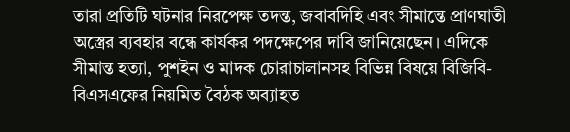তারা প্রতিটি ঘটনার নিরপেক্ষ তদন্ত, জবাবদিহি এবং সীমান্তে প্রাণঘাতী অস্ত্রের ব্যবহার বন্ধে কার্যকর পদক্ষেপের দাবি জানিয়েছেন। এদিকে সীমান্ত হত্যা, পুশইন ও মাদক চোরাচালানসহ বিভিন্ন বিষয়ে বিজিবি-বিএসএফের নিয়মিত বৈঠক অব্যাহত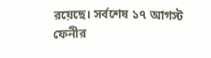রয়েছে। সর্বশেষ ১৭ আগস্ট ফেনীর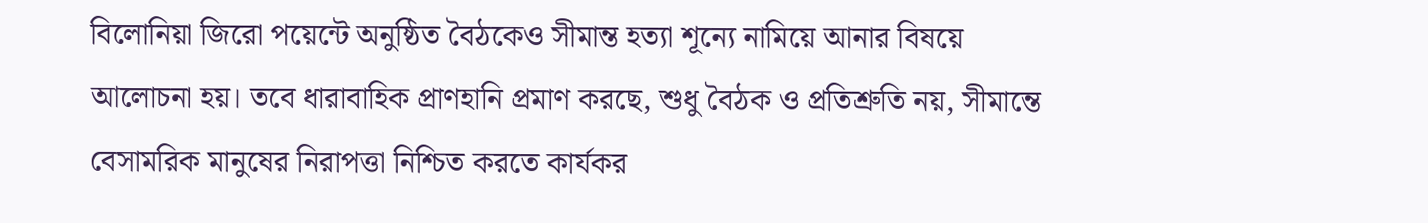বিলোনিয়া জিরো পয়েন্টে অনুষ্ঠিত বৈঠকেও সীমান্ত হত্যা শূন্যে নামিয়ে আনার বিষয়ে আলোচনা হয়। তবে ধারাবাহিক প্রাণহানি প্রমাণ করছে, শুধু বৈঠক ও প্রতিশ্রুতি নয়, সীমান্তে বেসামরিক মানুষের নিরাপত্তা নিশ্চিত করতে কার্যকর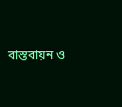বাস্তবায়ন ও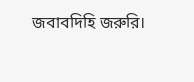জবাবদিহি জরুরি।